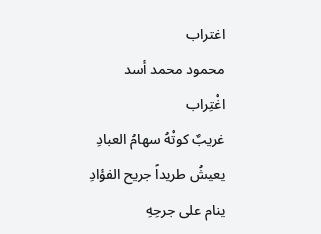اغتراب
محمود محمد أسد
اغْتِراب
غريبٌ كوتْهُ سهامُ العبادِ
يعيشُ طريداً جريح الفؤادِ
ينام على جرحِهِ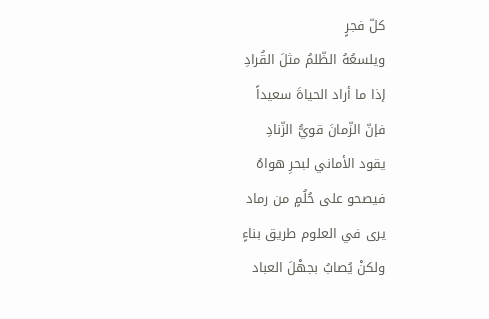كلّ فجرٍ
ويلسعُهُ الظّلمُ مثلَ القُرادِ
إذا ما أراد الحياةَ سعيداً
فإنّ الزّمانَ قويُّ الزّنادِ
يقود الأماني لبحرِ هواهُ
فيصحو على حُلُمٍ من رماد
يرى في العلوم طريق بناءٍ
ولكنْ يُصابُ بجهْلَ العباد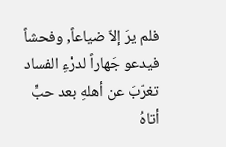فلم يرَ إلاّ ضياعاً, وفحشاً
فيدعو جَهاراً لدرْءِ الفساد
تغرّبَ عن أهلهِ بعد حبٍّ
أتاهُ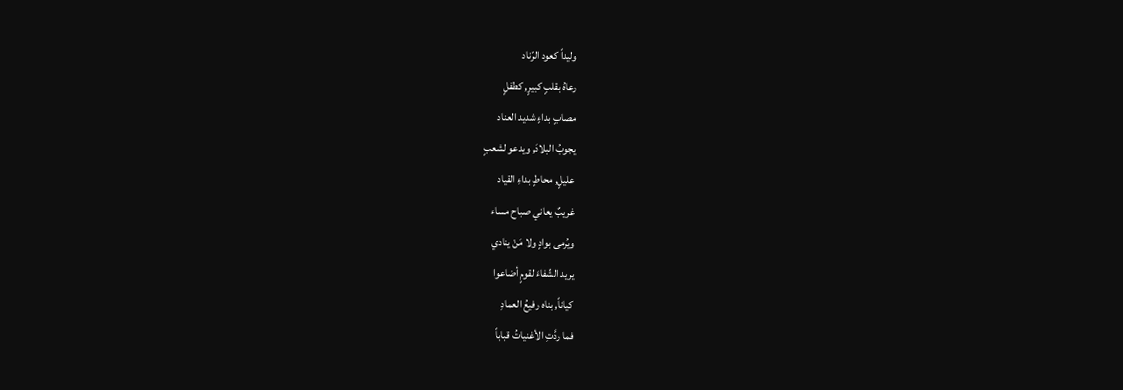وليداً كعود الرّناد
رعاهُ بقلبٍ كبيرٍ, كطفلٍ
مصابٍ بداءٍ شديد العناد
يجوبُ البلادَ, ويدعو لشعبٍ
عليلٍ, محاطٍ بداءِ القياد
غريبٌ يعاني صباح مساء
ويُرمى بوادٍ ولا مَنْ ينادي
يريد الشّفاءَ لقومٍ أضاعوا
كياناً, بناه رفيعُ العمادِ
فما ردَّتِ الأغنياتُ قباباً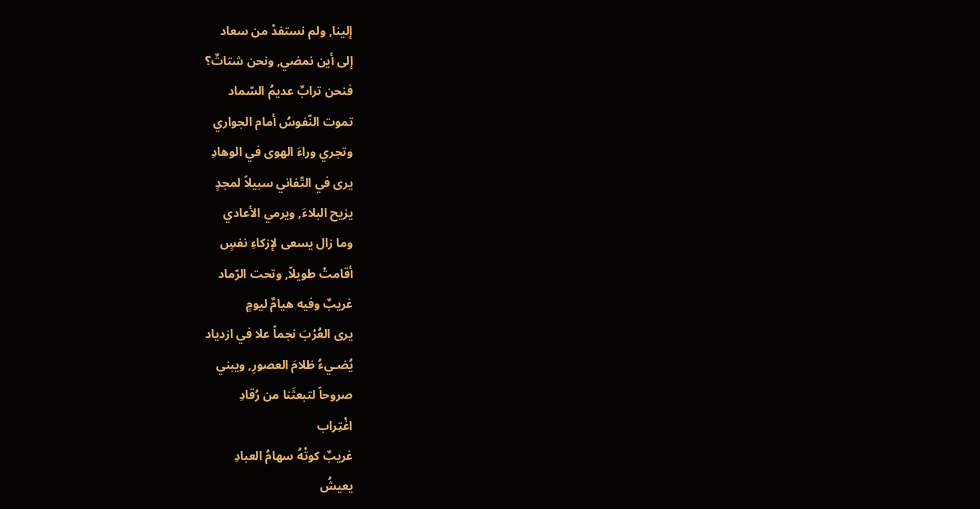إلينا, ولم نستفدْ من سعاد
إلى أين نمضي, ونحن شتاتٌ؟
فنحن ترابٌ عديمُ السّماد
تموت النّفوسُ أمام الجواري
وتجري وراءَ الهوى في الوهادِ
يرى في التّفاني سبيلاً لمجدٍ
يزيح البلاءَ, ويرمي الأعادي
وما زال يسعى لإزكاءِ نفسٍ
أقامتْ طويلاً, وتحت الرّماد
غريبٌ وفيه هيامٌ ليومٍ
يرى العُرْبَ نجماً علا في ازدياد
يُضـيءُ ظلامَ العصورِ, ويبني
صروحاً لتبعثَنا من رُقادِ
اغْتِراب
غريبٌ كوتْهُ سهامُ العبادِ
يعيشُ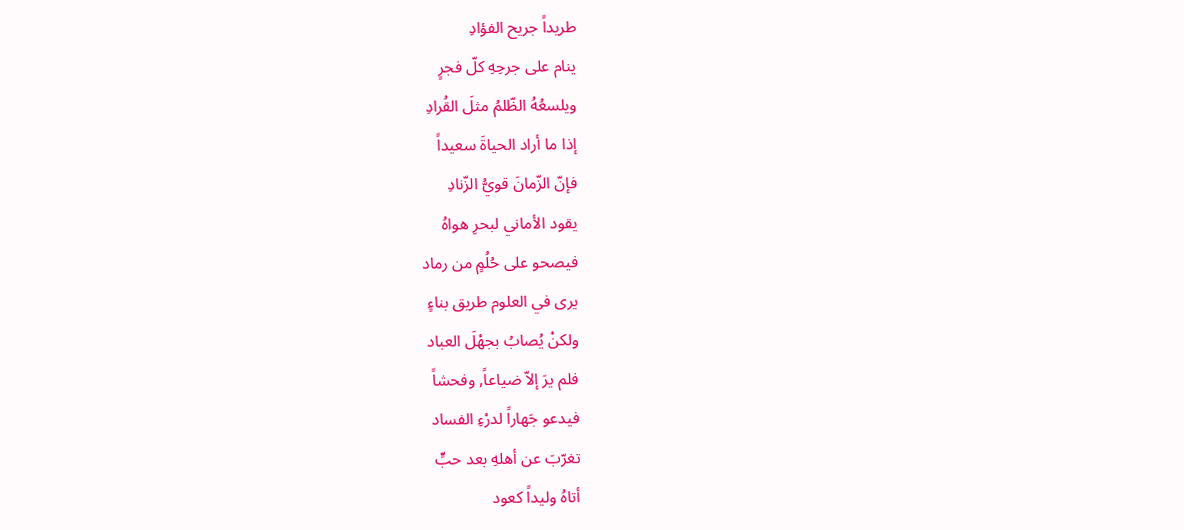طريداً جريح الفؤادِ
ينام على جرحِهِ كلّ فجرٍ
ويلسعُهُ الظّلمُ مثلَ القُرادِ
إذا ما أراد الحياةَ سعيداً
فإنّ الزّمانَ قويُّ الزّنادِ
يقود الأماني لبحرِ هواهُ
فيصحو على حُلُمٍ من رماد
يرى في العلوم طريق بناءٍ
ولكنْ يُصابُ بجهْلَ العباد
فلم يرَ إلاّ ضياعاً, وفحشاً
فيدعو جَهاراً لدرْءِ الفساد
تغرّبَ عن أهلهِ بعد حبٍّ
أتاهُ وليداً كعود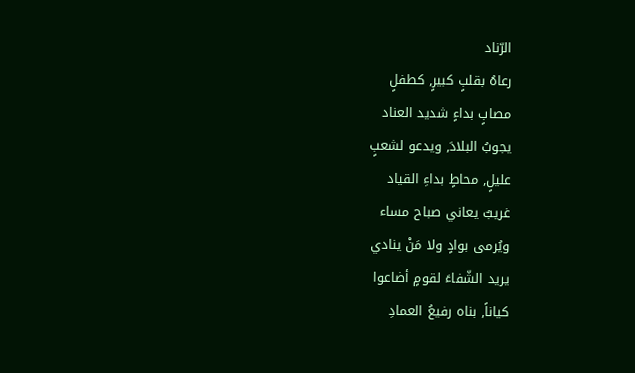الرّناد
رعاهُ بقلبٍ كبيرٍ, كطفلٍ
مصابٍ بداءٍ شديد العناد
يجوبُ البلادَ, ويدعو لشعبٍ
عليلٍ, محاطٍ بداءِ القياد
غريبٌ يعاني صباح مساء
ويُرمى بوادٍ ولا مَنْ ينادي
يريد الشّفاءَ لقومٍ أضاعوا
كياناً, بناه رفيعُ العمادِ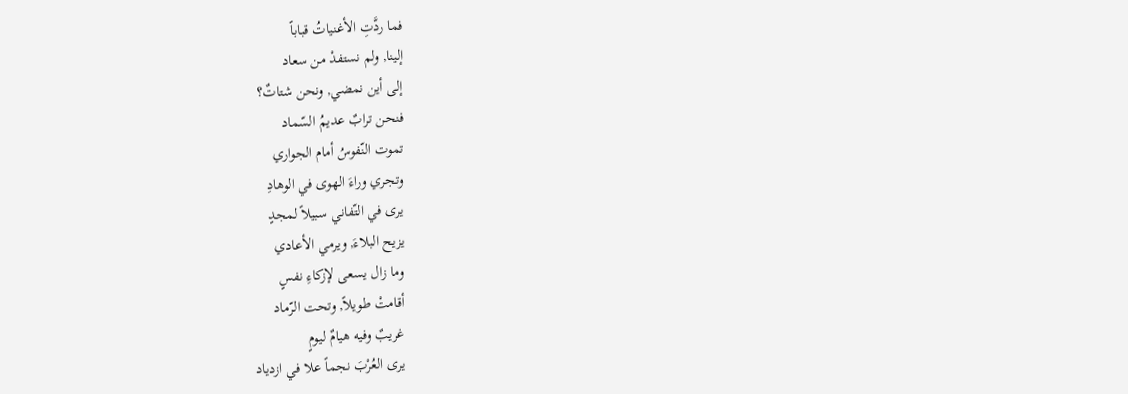فما ردَّتِ الأغنياتُ قباباً
إلينا, ولم نستفدْ من سعاد
إلى أين نمضي, ونحن شتاتٌ؟
فنحن ترابٌ عديمُ السّماد
تموت النّفوسُ أمام الجواري
وتجري وراءَ الهوى في الوهادِ
يرى في التّفاني سبيلاً لمجدٍ
يزيح البلاءَ, ويرمي الأعادي
وما زال يسعى لإزكاءِ نفسٍ
أقامتْ طويلاً, وتحت الرّماد
غريبٌ وفيه هيامٌ ليومٍ
يرى العُرْبَ نجماً علا في ازدياد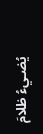يُضـيءُ ظلامَ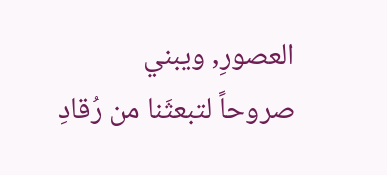العصورِ, ويبني
صروحاً لتبعثَنا من رُقادِ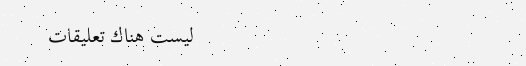ليست هناك تعليقات